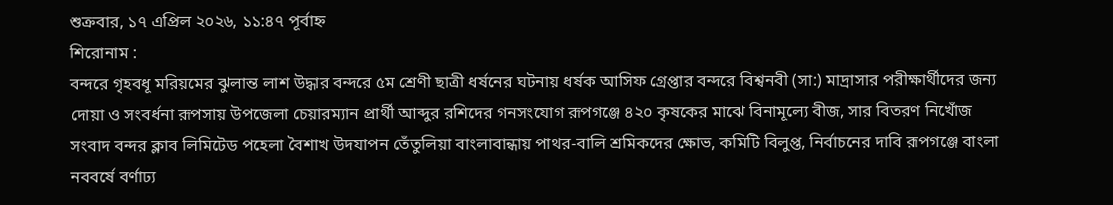শুক্রবার, ১৭ এপ্রিল ২০২৬, ১১:৪৭ পূর্বাহ্ন
শিরোনাম :
বন্দরে গৃহবধূ মরিয়মের ঝুলান্ত লাশ উদ্ধার বন্দরে ৫ম শ্রেণী ছাত্রী ধর্ষনের ঘটনায় ধর্ষক আসিফ গ্রেপ্তার বন্দরে বিশ্বনবী (সা:) মাদ্রাসার পরীক্ষার্থীদের জন্য দোয়া ও সংবর্ধনা রূপসায় উপজেলা চেয়ারম্যান প্রার্থী আব্দুর রশিদের গনসংযোগ রূপগঞ্জে ৪২০ কৃষকের মাঝে বিনামূল্যে বীজ, সার বিতরণ নিখোঁজ সংবাদ বন্দর ক্লাব লিমিটেড পহেলা বৈশাখ উদযাপন তেঁতুলিয়া বাংলাবান্ধায় পাথর-বালি শ্রমিকদের ক্ষোভ, কমিটি বিলুপ্ত, নির্বাচনের দাবি রূপগঞ্জে বাংলা নববর্ষে বর্ণাঢ্য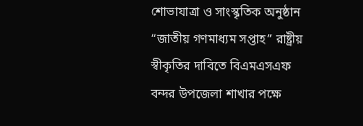শোভাযাত্রা ও সাংস্কৃতিক অনুষ্ঠান “জাতীয় গণমাধ্যম সপ্তাহ” রাষ্ট্রীয় স্বীকৃতির দাবিতে বিএমএসএফ বন্দর উপজেলা শাখার পক্ষে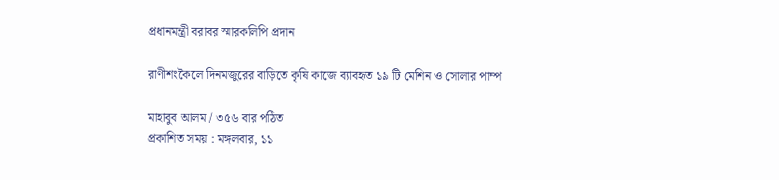প্রধানমন্ত্রী বরাবর স্মারকলিপি প্রদান

রাণীশংকৈলে দিনমজুরের বাড়িতে কৃষি কাজে ব্যাবহৃত ১৯ টি মেশিন ও সোলার পাম্প

মাহাবুব আলম / ৩৫৬ বার পঠিত
প্রকাশিত সময় : মঙ্গলবার, ১১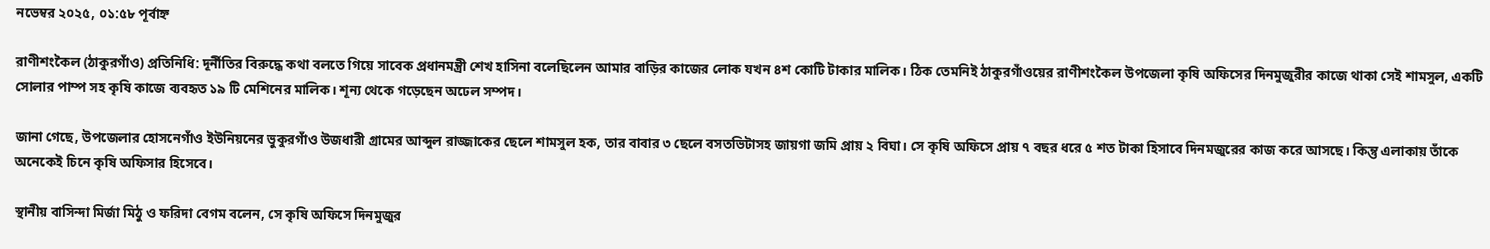নভেম্বর ২০২৫, ০১:৫৮ পূর্বাহ্ন

রাণীশংকৈল (ঠাকুরগাঁও) প্রতিনিধি: দূর্নীতির বিরুদ্ধে কথা বলতে গিয়ে সাবেক প্রধানমন্ত্রী শেখ হাসিনা বলেছিলেন আমার বাড়ির কাজের লোক যখন ৪শ কোটি টাকার মালিক। ঠিক তেমনিই ঠাকুরগাঁওয়ের রাণীশংকৈল উপজেলা কৃষি অফিসের দিনমুজুরীর কাজে থাকা সেই শামসুল, একটি সোলার পাম্প সহ কৃষি কাজে ব্যবহৃত ১৯ টি মেশিনের মালিক। শূন্য থেকে গড়েছেন অঢেল সম্পদ।

জানা গেছে, উপজেলার হোসনেগাঁও ইউনিয়নের ভুকুরগাঁও উজধারী গ্রামের আব্দুল রাজ্জাকের ছেলে শামসুল হক, তার বাবার ৩ ছেলে বসতভিটাসহ জায়গা জমি প্রায় ২ বিঘা। সে কৃষি অফিসে প্রায় ৭ বছর ধরে ৫ শত টাকা হিসাবে দিনমজুরের কাজ করে আসছে। কিন্তু এলাকায় তাঁকে অনেকেই চিনে কৃষি অফিসার হিসেবে।

স্থানীয় বাসিন্দা মির্জা মিঠু ও ফরিদা বেগম বলেন, সে কৃষি অফিসে দিনমুজুর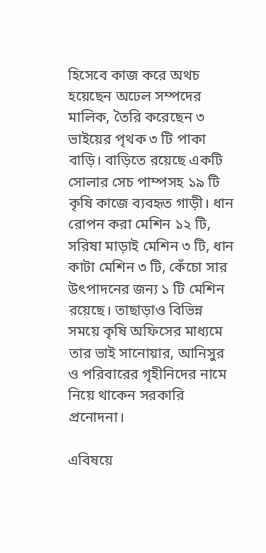হিসেবে কাজ করে অথচ হয়েছেন অঢেল সম্পদের মালিক, তৈরি করেছেন ৩ ভাইয়ের পৃথক ৩ টি পাকা বাড়ি। বাড়িতে রয়েছে একটি সোলার সেচ পাম্পসহ ১৯ টি কৃষি কাজে ব্যবহৃত গাড়ী। ধান রোপন করা মেশিন ১২ টি, সরিষা মাড়াই মেশিন ৩ টি, ধান কাটা মেশিন ৩ টি, কেঁচো সার উৎপাদনের জন্য ১ টি মেশিন রয়েছে। তাছাড়াও বিভিন্ন সময়ে কৃষি অফিসের মাধ্যমে তার ভাই সানোয়ার, আনিসুর ও পরিবারের গৃহীনিদের নামে নিয়ে থাকেন সরকারি প্রনোদনা।

এবিষয়ে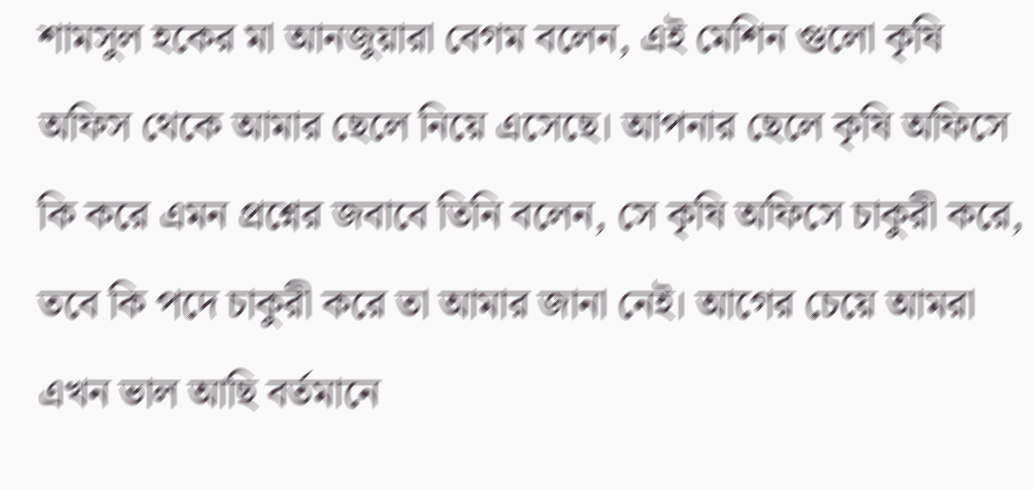শামসুল হকের মা আনজুয়ারা বেগম বলেন, এই মেশিন গুলো কৃষি অফিস থেকে আমার ছেলে নিয়ে এসেছে। আপনার ছেলে কৃষি অফিসে কি করে এমন প্রশ্নের জবাবে তিনি বলেন, সে কৃষি অফিসে চাকুরী করে, তবে কি পদে চাকুরী করে তা আমার জানা নেই। আগের চেয়ে আমরা এখন ভাল আছি বর্তমানে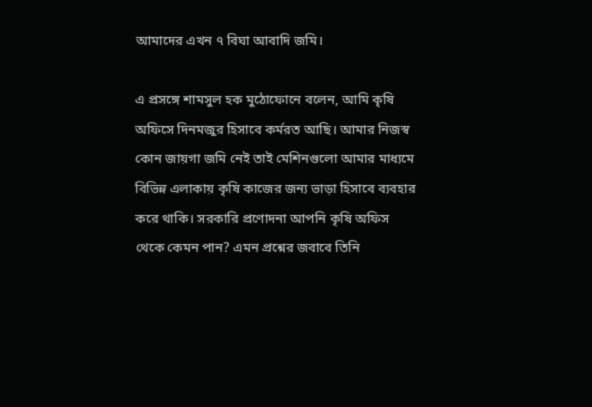আমাদের এখন ৭ বিঘা আবাদি জমি।

এ প্রসঙ্গে শামসুল হক মুঠোফোনে বলেন, আমি কৃষি অফিসে দিনমজুর হিসাবে কর্মরত আছি। আমার নিজস্ব কোন জায়গা জমি নেই তাই মেশিনগুলো আমার মাধ্যমে বিভিন্ন এলাকায় কৃষি কাজের জন্য ভাড়া হিসাবে ব্যবহার করে থাকি। সরকারি প্রণোদনা আপনি কৃষি অফিস থেকে কেমন পান? এমন প্রশ্নের জবাবে তিনি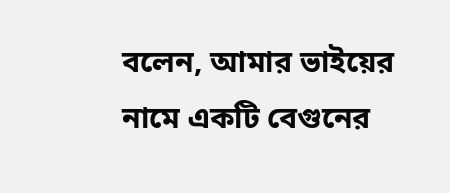বলেন, আমার ভাইয়ের নামে একটি বেগুনের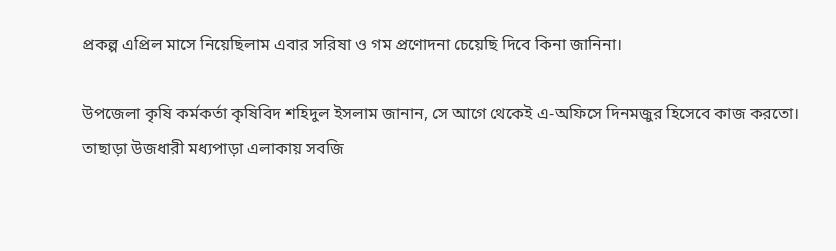প্রকল্প এপ্রিল মাসে নিয়েছিলাম এবার সরিষা ও গম প্রণোদনা চেয়েছি দিবে কিনা জানিনা।

উপজেলা কৃষি কর্মকর্তা কৃষিবিদ শহিদুল ইসলাম জানান, সে আগে থেকেই এ-অফিসে দিনমজুর হিসেবে কাজ করতো। তাছাড়া উজধারী মধ্যপাড়া এলাকায় সবজি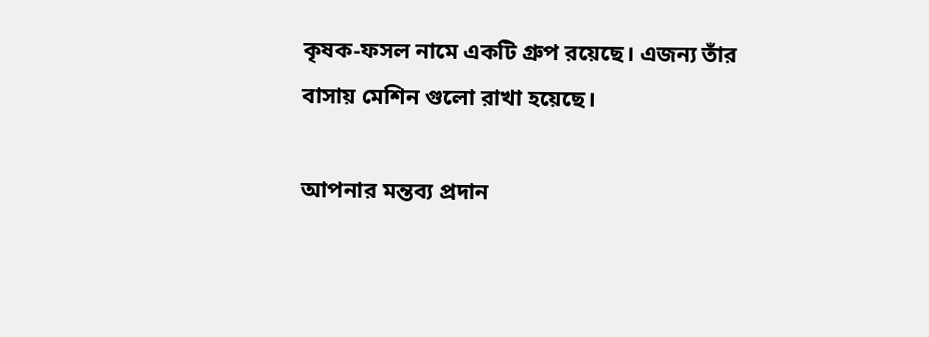কৃষক-ফসল নামে একটি গ্রুপ রয়েছে। এজন্য তাঁর বাসায় মেশিন গুলো রাখা হয়েছে।

আপনার মন্তব্য প্রদান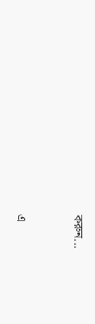করুন...


এ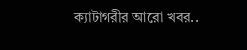ক্যাটাগরীর আরো খবর..